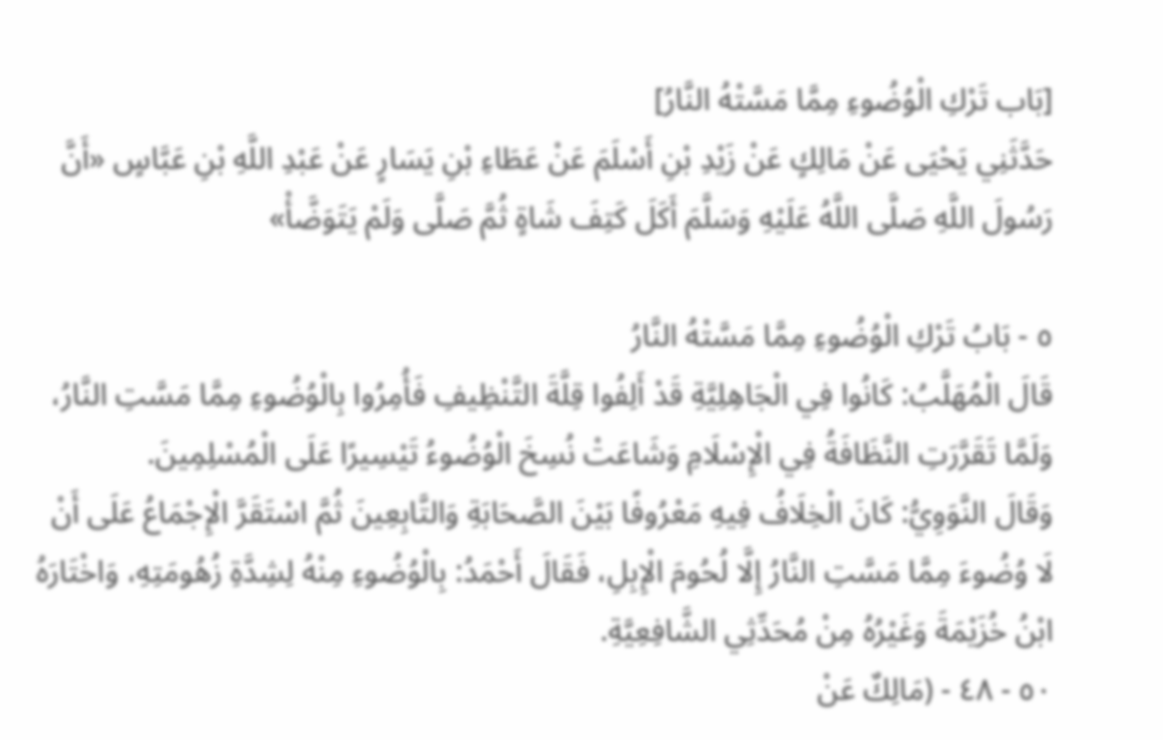[بَاب تَرْكِ الْوُضُوءِ مِمَّا مَسَّتْهُ النَّارُ]
حَدَّثَنِي يَحْيَى عَنْ مَالِكٍ عَنْ زَيْدِ بْنِ أَسْلَمَ عَنْ عَطَاءِ بْنِ يَسَارٍ عَنْ عَبْدِ اللَّهِ بْنِ عَبَّاسٍ «أَنَّ رَسُولَ اللَّهِ صَلَّى اللَّهُ عَلَيْهِ وَسَلَّمَ أَكَلَ كَتِفَ شَاةٍ ثُمَّ صَلَّى وَلَمْ يَتَوَضَّأْ»

٥ - بَابُ تَرْكِ الْوُضُوءِ مِمَّا مَسَّتْهُ النَّارُ
قَالَ الْمُهَلَّبُ: كَانُوا فِي الْجَاهِلِيَّةِ قَدْ أَلِفُوا قِلَّةَ التَّنْظِيفِ فَأُمِرُوا بِالْوُضُوءِ مِمَّا مَسَّتِ النَّارُ، وَلَمَّا تَقَرَّرَتِ النَّظَافَةُ فِي الْإِسْلَامِ وَشَاعَتْ نُسِخَ الْوُضُوءُ تَيْسِيرًا عَلَى الْمُسْلِمِينَ.
وَقَالَ النَّوَوِيُّ: كَانَ الْخِلَافُ فِيهِ مَعْرُوفًا بَيْنَ الصَّحَابَةِ وَالتَّابِعِينَ ثُمَّ اسْتَقَرَّ الْإِجْمَاعُ عَلَى أَنْ لَا وُضُوءَ مِمَّا مَسَّتِ النَّارُ إِلَّا لُحُومَ الْإِبِلِ، فَقَالَ أَحْمَدُ: بِالْوُضُوءِ مِنْهُ لِشِدَّةِ زُهُومَتِهِ، وَاخْتَارَهُ ابْنُ خُزَيْمَةَ وَغَيْرُهُ مِنْ مُحَدِّثِي الشَّافِعِيَّةِ.
٥٠ - ٤٨ - (مَالِكٌ عَنْ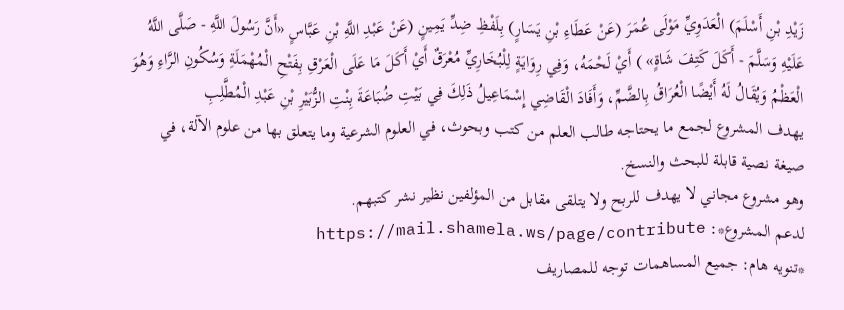زَيْدِ بْنِ أَسْلَمَ) الْعَدَوِيِّ مَوْلَى عُمَرَ (عَنْ عَطَاءِ بْنِ يَسَارٍ) بِلَفْظِ ضِدِّ يَمِينٍ (عَنْ عَبْدِ اللَّهِ بْنِ عَبَّاسٍ «أَنَّ رَسُولَ اللَّهِ - صَلَّى اللَّهُ عَلَيْهِ وَسَلَّمَ - أَكَلَ كَتِفَ شَاةٍ» ) أَيْ لَحْمَهُ، وَفِي رِوَايَةٍ لِلْبُخَارِيِّ مُعْرَقٌ أَيْ أَكَلَ مَا عَلَى الْعَرْقِ بِفَتْحِ الْمُهْمَلَةِ وَسُكُونِ الرَّاءِ وَهُوَ الْعَظْمُ وَيُقَالُ لَهُ أَيْضًا الْعُرَاقُ بِالضَّمِّ، وَأَفَادَ الْقَاضِي إِسْمَاعِيلُ ذَلِكَ فِي بَيْتِ ضُبَاعَةَ بِنْتِ الزُّبَيْرِ بْنِ عَبْدِ الْمُطَّلِبِ
يهدف المشروع لجمع ما يحتاجه طالب العلم من كتب وبحوث، في العلوم الشرعية وما يتعلق بها من علوم الآلة، في صيغة نصية قابلة للبحث والنسخ.
وهو مشروع مجاني لا يهدف للربح ولا يتلقى مقابل من المؤلفين نظير نشر كتبهم.
لدعم المشروع*: https://mail.shamela.ws/page/contribute
*تنويه هام: جميع المساهمات توجه للمصاريف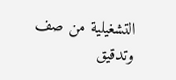التشغيلية من صف وتدقيق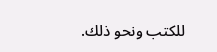للكتب ونحو ذلك.